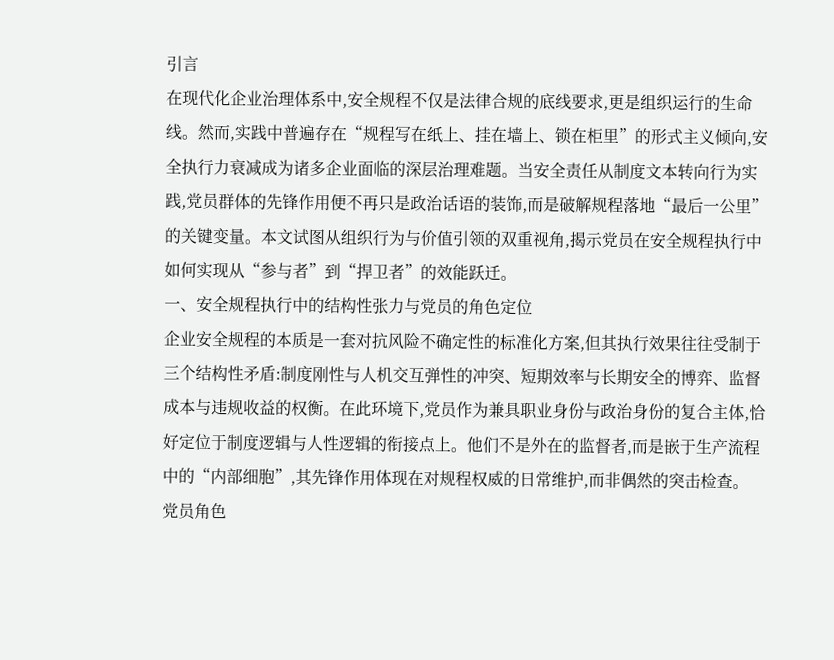引言
在现代化企业治理体系中,安全规程不仅是法律合规的底线要求,更是组织运行的生命线。然而,实践中普遍存在“规程写在纸上、挂在墙上、锁在柜里”的形式主义倾向,安全执行力衰减成为诸多企业面临的深层治理难题。当安全责任从制度文本转向行为实践,党员群体的先锋作用便不再只是政治话语的装饰,而是破解规程落地“最后一公里”的关键变量。本文试图从组织行为与价值引领的双重视角,揭示党员在安全规程执行中如何实现从“参与者”到“捍卫者”的效能跃迁。
一、安全规程执行中的结构性张力与党员的角色定位
企业安全规程的本质是一套对抗风险不确定性的标准化方案,但其执行效果往往受制于三个结构性矛盾:制度刚性与人机交互弹性的冲突、短期效率与长期安全的博弈、监督成本与违规收益的权衡。在此环境下,党员作为兼具职业身份与政治身份的复合主体,恰好定位于制度逻辑与人性逻辑的衔接点上。他们不是外在的监督者,而是嵌于生产流程中的“内部细胞”,其先锋作用体现在对规程权威的日常维护,而非偶然的突击检查。
党员角色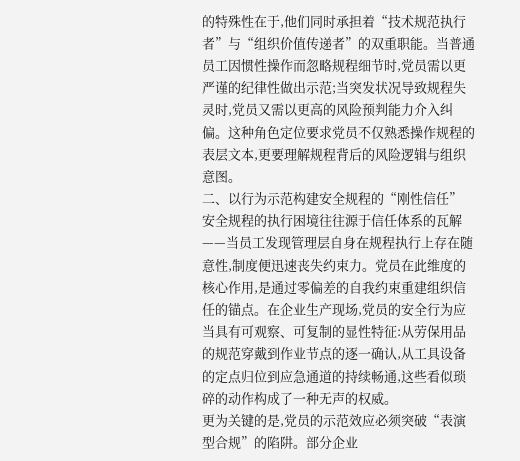的特殊性在于,他们同时承担着“技术规范执行者”与“组织价值传递者”的双重职能。当普通员工因惯性操作而忽略规程细节时,党员需以更严谨的纪律性做出示范;当突发状况导致规程失灵时,党员又需以更高的风险预判能力介入纠偏。这种角色定位要求党员不仅熟悉操作规程的表层文本,更要理解规程背后的风险逻辑与组织意图。
二、以行为示范构建安全规程的“刚性信任”
安全规程的执行困境往往源于信任体系的瓦解——当员工发现管理层自身在规程执行上存在随意性,制度便迅速丧失约束力。党员在此维度的核心作用,是通过零偏差的自我约束重建组织信任的锚点。在企业生产现场,党员的安全行为应当具有可观察、可复制的显性特征:从劳保用品的规范穿戴到作业节点的逐一确认,从工具设备的定点归位到应急通道的持续畅通,这些看似琐碎的动作构成了一种无声的权威。
更为关键的是,党员的示范效应必须突破“表演型合规”的陷阱。部分企业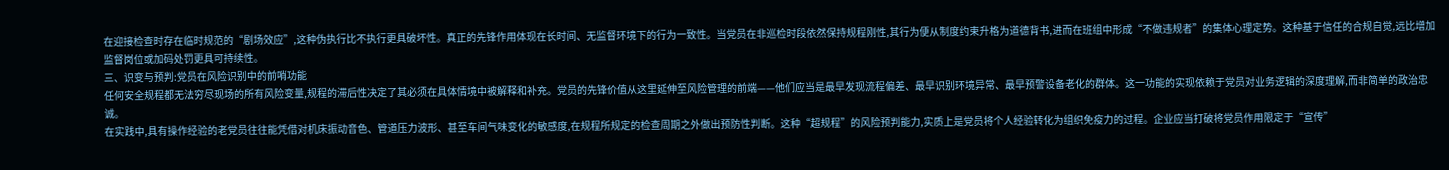在迎接检查时存在临时规范的“剧场效应”,这种伪执行比不执行更具破坏性。真正的先锋作用体现在长时间、无监督环境下的行为一致性。当党员在非巡检时段依然保持规程刚性,其行为便从制度约束升格为道德背书,进而在班组中形成“不做违规者”的集体心理定势。这种基于信任的合规自觉,远比增加监督岗位或加码处罚更具可持续性。
三、识变与预判:党员在风险识别中的前哨功能
任何安全规程都无法穷尽现场的所有风险变量,规程的滞后性决定了其必须在具体情境中被解释和补充。党员的先锋价值从这里延伸至风险管理的前端——他们应当是最早发现流程偏差、最早识别环境异常、最早预警设备老化的群体。这一功能的实现依赖于党员对业务逻辑的深度理解,而非简单的政治忠诚。
在实践中,具有操作经验的老党员往往能凭借对机床振动音色、管道压力波形、甚至车间气味变化的敏感度,在规程所规定的检查周期之外做出预防性判断。这种“超规程”的风险预判能力,实质上是党员将个人经验转化为组织免疫力的过程。企业应当打破将党员作用限定于“宣传”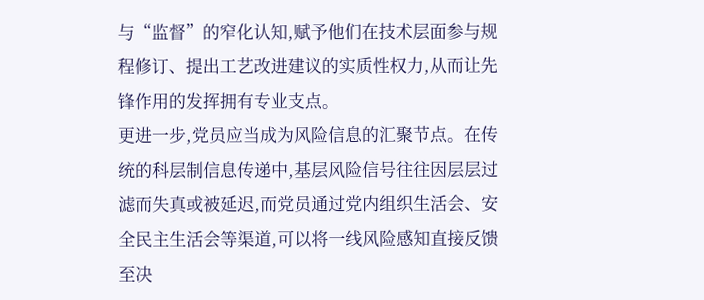与“监督”的窄化认知,赋予他们在技术层面参与规程修订、提出工艺改进建议的实质性权力,从而让先锋作用的发挥拥有专业支点。
更进一步,党员应当成为风险信息的汇聚节点。在传统的科层制信息传递中,基层风险信号往往因层层过滤而失真或被延迟,而党员通过党内组织生活会、安全民主生活会等渠道,可以将一线风险感知直接反馈至决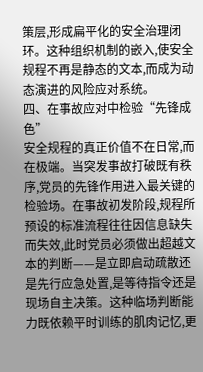策层,形成扁平化的安全治理闭环。这种组织机制的嵌入,使安全规程不再是静态的文本,而成为动态演进的风险应对系统。
四、在事故应对中检验“先锋成色”
安全规程的真正价值不在日常,而在极端。当突发事故打破既有秩序,党员的先锋作用进入最关键的检验场。在事故初发阶段,规程所预设的标准流程往往因信息缺失而失效,此时党员必须做出超越文本的判断——是立即启动疏散还是先行应急处置,是等待指令还是现场自主决策。这种临场判断能力既依赖平时训练的肌肉记忆,更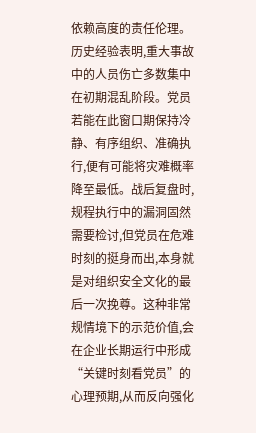依赖高度的责任伦理。
历史经验表明,重大事故中的人员伤亡多数集中在初期混乱阶段。党员若能在此窗口期保持冷静、有序组织、准确执行,便有可能将灾难概率降至最低。战后复盘时,规程执行中的漏洞固然需要检讨,但党员在危难时刻的挺身而出,本身就是对组织安全文化的最后一次挽尊。这种非常规情境下的示范价值,会在企业长期运行中形成“关键时刻看党员”的心理预期,从而反向强化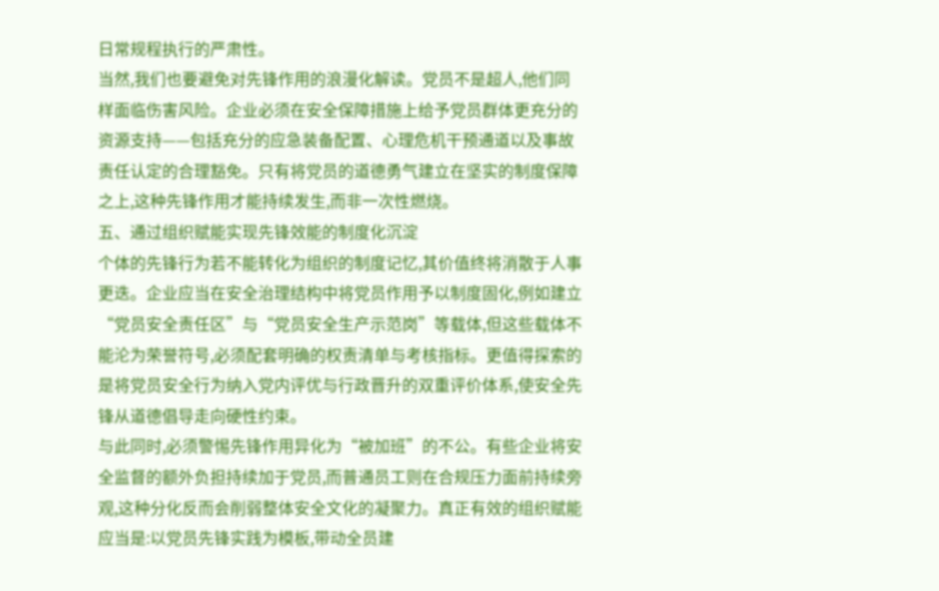日常规程执行的严肃性。
当然,我们也要避免对先锋作用的浪漫化解读。党员不是超人,他们同样面临伤害风险。企业必须在安全保障措施上给予党员群体更充分的资源支持——包括充分的应急装备配置、心理危机干预通道以及事故责任认定的合理豁免。只有将党员的道德勇气建立在坚实的制度保障之上,这种先锋作用才能持续发生,而非一次性燃烧。
五、通过组织赋能实现先锋效能的制度化沉淀
个体的先锋行为若不能转化为组织的制度记忆,其价值终将消散于人事更迭。企业应当在安全治理结构中将党员作用予以制度固化,例如建立“党员安全责任区”与“党员安全生产示范岗”等载体,但这些载体不能沦为荣誉符号,必须配套明确的权责清单与考核指标。更值得探索的是将党员安全行为纳入党内评优与行政晋升的双重评价体系,使安全先锋从道德倡导走向硬性约束。
与此同时,必须警惕先锋作用异化为“被加班”的不公。有些企业将安全监督的额外负担持续加于党员,而普通员工则在合规压力面前持续旁观,这种分化反而会削弱整体安全文化的凝聚力。真正有效的组织赋能应当是:以党员先锋实践为模板,带动全员建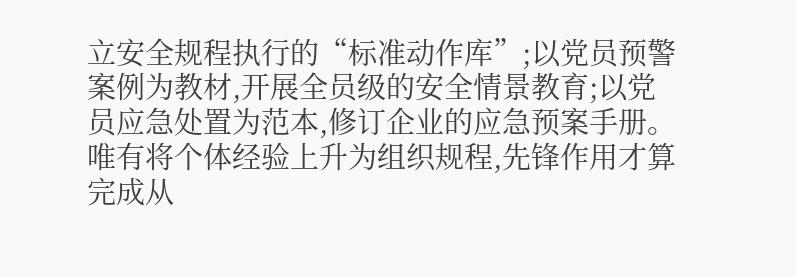立安全规程执行的“标准动作库”;以党员预警案例为教材,开展全员级的安全情景教育;以党员应急处置为范本,修订企业的应急预案手册。唯有将个体经验上升为组织规程,先锋作用才算完成从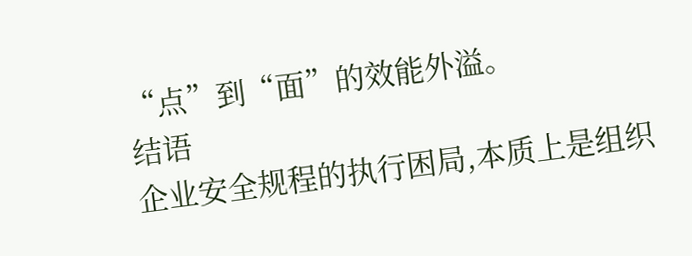“点”到“面”的效能外溢。
结语
企业安全规程的执行困局,本质上是组织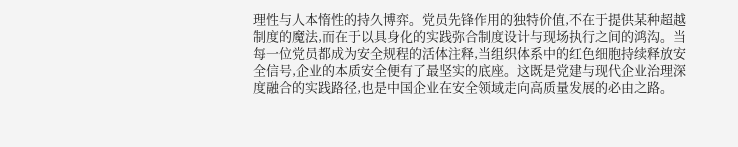理性与人本惰性的持久博弈。党员先锋作用的独特价值,不在于提供某种超越制度的魔法,而在于以具身化的实践弥合制度设计与现场执行之间的鸿沟。当每一位党员都成为安全规程的活体注释,当组织体系中的红色细胞持续释放安全信号,企业的本质安全便有了最坚实的底座。这既是党建与现代企业治理深度融合的实践路径,也是中国企业在安全领域走向高质量发展的必由之路。